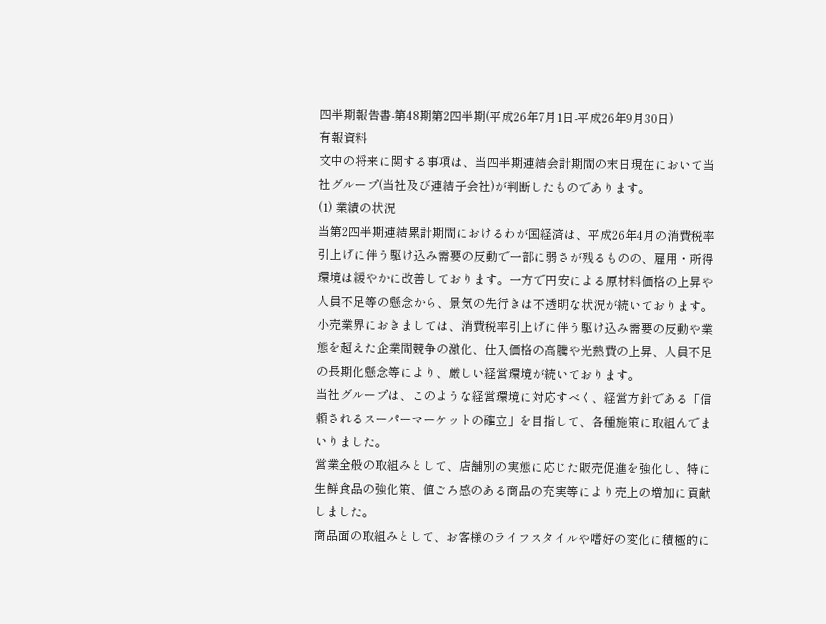四半期報告書-第48期第2四半期(平成26年7月1日-平成26年9月30日)
有報資料
文中の将来に関する事項は、当四半期連結会計期間の末日現在において当社グループ(当社及び連結子会社)が判断したものであります。
(1) 業績の状況
当第2四半期連結累計期間におけるわが国経済は、平成26年4月の消費税率引上げに伴う駆け込み需要の反動で一部に弱さが残るものの、雇用・所得環境は緩やかに改善しております。一方で円安による原材料価格の上昇や人員不足等の懸念から、景気の先行きは不透明な状況が続いております。
小売業界におきましては、消費税率引上げに伴う駆け込み需要の反動や業態を超えた企業間競争の激化、仕入価格の高騰や光熱費の上昇、人員不足の長期化懸念等により、厳しい経営環境が続いております。
当社グループは、このような経営環境に対応すべく、経営方針である「信頼されるスーパーマーケットの確立」を目指して、各種施策に取組んでまいりました。
営業全般の取組みとして、店舗別の実態に応じた販売促進を強化し、特に生鮮食品の強化策、値ごろ感のある商品の充実等により売上の増加に貢献しました。
商品面の取組みとして、お客様のライフスタイルや嗜好の変化に積極的に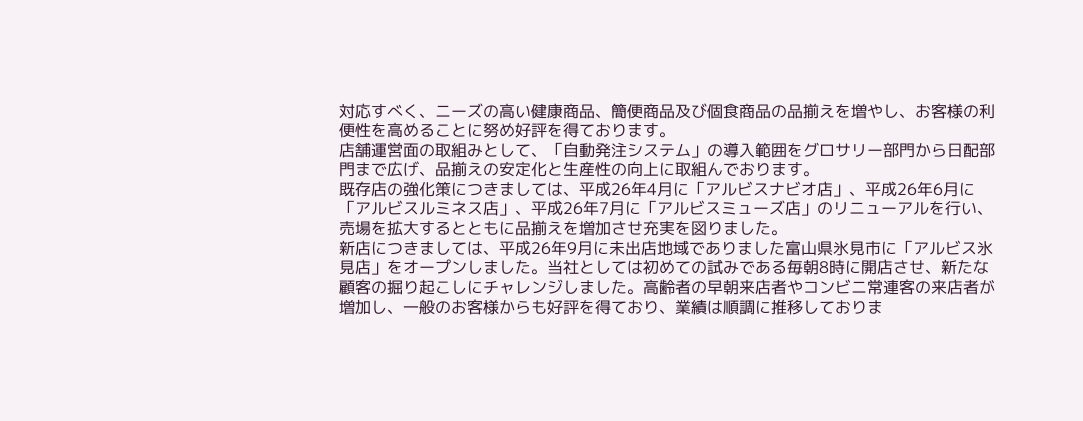対応すべく、ニーズの高い健康商品、簡便商品及び個食商品の品揃えを増やし、お客様の利便性を高めることに努め好評を得ております。
店舗運営面の取組みとして、「自動発注システム」の導入範囲をグロサリー部門から日配部門まで広げ、品揃えの安定化と生産性の向上に取組んでおります。
既存店の強化策につきましては、平成26年4月に「アルビスナビオ店」、平成26年6月に「アルビスルミネス店」、平成26年7月に「アルビスミューズ店」のリニューアルを行い、売場を拡大するとともに品揃えを増加させ充実を図りました。
新店につきましては、平成26年9月に未出店地域でありました富山県氷見市に「アルビス氷見店」をオープンしました。当社としては初めての試みである毎朝8時に開店させ、新たな顧客の掘り起こしにチャレンジしました。高齢者の早朝来店者やコンビニ常連客の来店者が増加し、一般のお客様からも好評を得ており、業績は順調に推移しておりま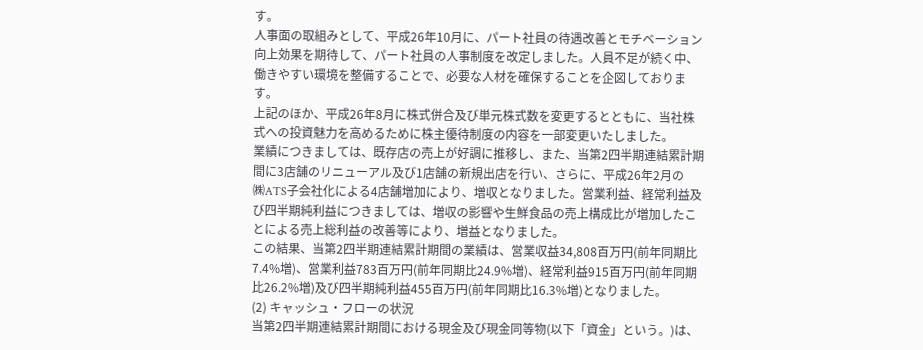す。
人事面の取組みとして、平成26年10月に、パート社員の待遇改善とモチベーション向上効果を期待して、パート社員の人事制度を改定しました。人員不足が続く中、働きやすい環境を整備することで、必要な人材を確保することを企図しております。
上記のほか、平成26年8月に株式併合及び単元株式数を変更するとともに、当社株式への投資魅力を高めるために株主優待制度の内容を一部変更いたしました。
業績につきましては、既存店の売上が好調に推移し、また、当第2四半期連結累計期間に3店舗のリニューアル及び1店舗の新規出店を行い、さらに、平成26年2月の㈱ATS子会社化による4店舗増加により、増収となりました。営業利益、経常利益及び四半期純利益につきましては、増収の影響や生鮮食品の売上構成比が増加したことによる売上総利益の改善等により、増益となりました。
この結果、当第2四半期連結累計期間の業績は、営業収益34,808百万円(前年同期比7.4%増)、営業利益783百万円(前年同期比24.9%増)、経常利益915百万円(前年同期比26.2%増)及び四半期純利益455百万円(前年同期比16.3%増)となりました。
(2) キャッシュ・フローの状況
当第2四半期連結累計期間における現金及び現金同等物(以下「資金」という。)は、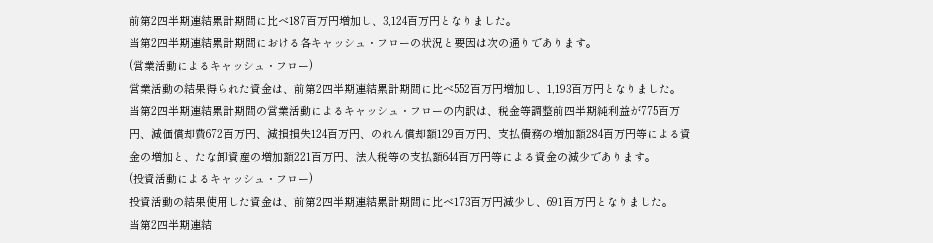前第2四半期連結累計期間に比べ187百万円増加し、3,124百万円となりました。
当第2四半期連結累計期間における各キャッシュ・フローの状況と要因は次の通りであります。
(営業活動によるキャッシュ・フロー)
営業活動の結果得られた資金は、前第2四半期連結累計期間に比べ552百万円増加し、1,193百万円となりました。
当第2四半期連結累計期間の営業活動によるキャッシュ・フローの内訳は、税金等調整前四半期純利益が775百万円、減価償却費672百万円、減損損失124百万円、のれん償却額129百万円、支払債務の増加額284百万円等による資金の増加と、たな卸資産の増加額221百万円、法人税等の支払額644百万円等による資金の減少であります。
(投資活動によるキャッシュ・フロー)
投資活動の結果使用した資金は、前第2四半期連結累計期間に比べ173百万円減少し、691百万円となりました。
当第2四半期連結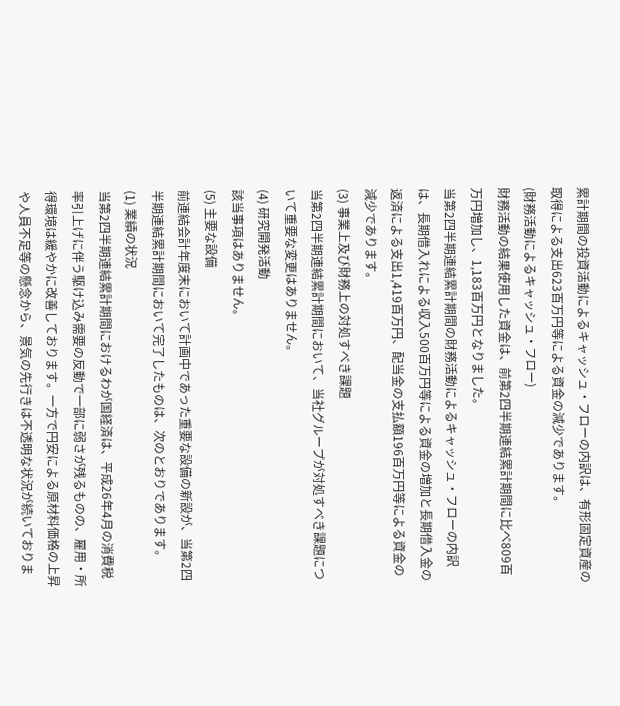累計期間の投資活動によるキャッシュ・フローの内訳は、有形固定資産の取得による支出623百万円等による資金の減少であります。
(財務活動によるキャッシュ・フロー)
財務活動の結果使用した資金は、前第2四半期連結累計期間に比べ809百万円増加し、1,183百万円となりました。
当第2四半期連結累計期間の財務活動によるキャッシュ・フローの内訳は、長期借入れによる収入500百万円等による資金の増加と長期借入金の返済による支出1,419百万円、配当金の支払額196百万円等による資金の減少であります。
(3) 事業上及び財務上の対処すべき課題
当第2四半期連結累計期間において、当社グループが対処すべき課題について重要な変更はありません。
(4) 研究開発活動
該当事項はありません。
(5) 主要な設備
前連結会計年度末において計画中であった重要な設備の新設が、当第2四半期連結累計期間において完了したものは、次のとおりであります。
(1) 業績の状況
当第2四半期連結累計期間におけるわが国経済は、平成26年4月の消費税率引上げに伴う駆け込み需要の反動で一部に弱さが残るものの、雇用・所得環境は緩やかに改善しております。一方で円安による原材料価格の上昇や人員不足等の懸念から、景気の先行きは不透明な状況が続いておりま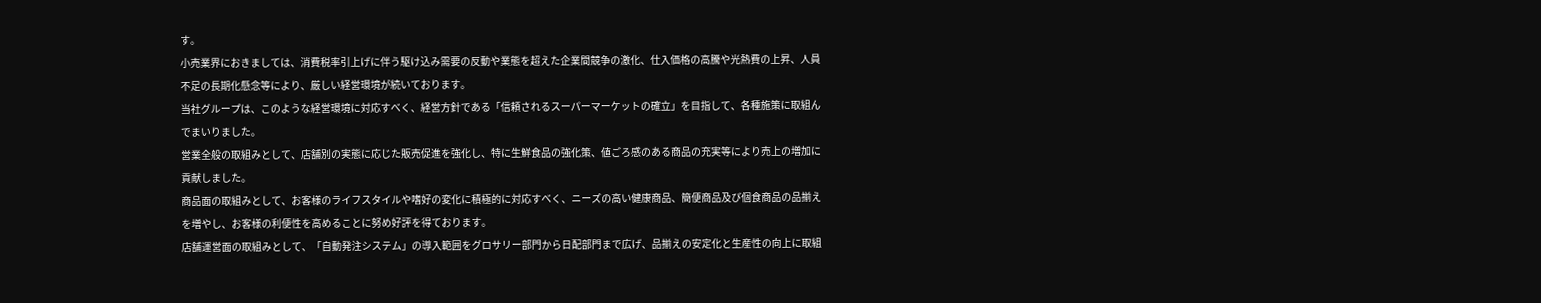す。
小売業界におきましては、消費税率引上げに伴う駆け込み需要の反動や業態を超えた企業間競争の激化、仕入価格の高騰や光熱費の上昇、人員不足の長期化懸念等により、厳しい経営環境が続いております。
当社グループは、このような経営環境に対応すべく、経営方針である「信頼されるスーパーマーケットの確立」を目指して、各種施策に取組んでまいりました。
営業全般の取組みとして、店舗別の実態に応じた販売促進を強化し、特に生鮮食品の強化策、値ごろ感のある商品の充実等により売上の増加に貢献しました。
商品面の取組みとして、お客様のライフスタイルや嗜好の変化に積極的に対応すべく、ニーズの高い健康商品、簡便商品及び個食商品の品揃えを増やし、お客様の利便性を高めることに努め好評を得ております。
店舗運営面の取組みとして、「自動発注システム」の導入範囲をグロサリー部門から日配部門まで広げ、品揃えの安定化と生産性の向上に取組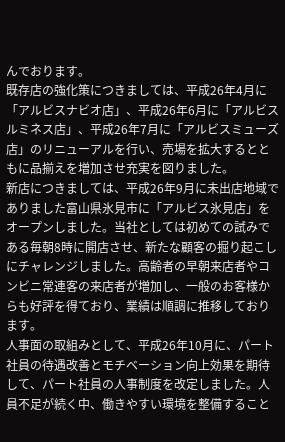んでおります。
既存店の強化策につきましては、平成26年4月に「アルビスナビオ店」、平成26年6月に「アルビスルミネス店」、平成26年7月に「アルビスミューズ店」のリニューアルを行い、売場を拡大するとともに品揃えを増加させ充実を図りました。
新店につきましては、平成26年9月に未出店地域でありました富山県氷見市に「アルビス氷見店」をオープンしました。当社としては初めての試みである毎朝8時に開店させ、新たな顧客の掘り起こしにチャレンジしました。高齢者の早朝来店者やコンビニ常連客の来店者が増加し、一般のお客様からも好評を得ており、業績は順調に推移しております。
人事面の取組みとして、平成26年10月に、パート社員の待遇改善とモチベーション向上効果を期待して、パート社員の人事制度を改定しました。人員不足が続く中、働きやすい環境を整備すること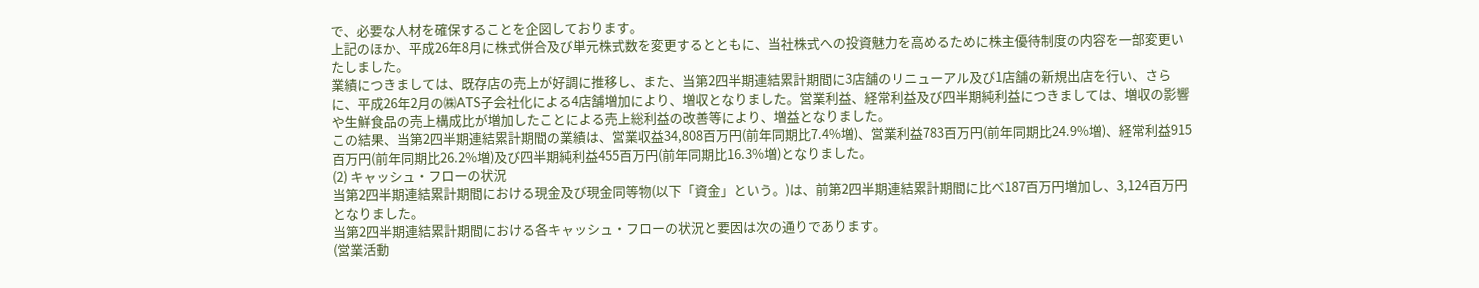で、必要な人材を確保することを企図しております。
上記のほか、平成26年8月に株式併合及び単元株式数を変更するとともに、当社株式への投資魅力を高めるために株主優待制度の内容を一部変更いたしました。
業績につきましては、既存店の売上が好調に推移し、また、当第2四半期連結累計期間に3店舗のリニューアル及び1店舗の新規出店を行い、さらに、平成26年2月の㈱ATS子会社化による4店舗増加により、増収となりました。営業利益、経常利益及び四半期純利益につきましては、増収の影響や生鮮食品の売上構成比が増加したことによる売上総利益の改善等により、増益となりました。
この結果、当第2四半期連結累計期間の業績は、営業収益34,808百万円(前年同期比7.4%増)、営業利益783百万円(前年同期比24.9%増)、経常利益915百万円(前年同期比26.2%増)及び四半期純利益455百万円(前年同期比16.3%増)となりました。
(2) キャッシュ・フローの状況
当第2四半期連結累計期間における現金及び現金同等物(以下「資金」という。)は、前第2四半期連結累計期間に比べ187百万円増加し、3,124百万円となりました。
当第2四半期連結累計期間における各キャッシュ・フローの状況と要因は次の通りであります。
(営業活動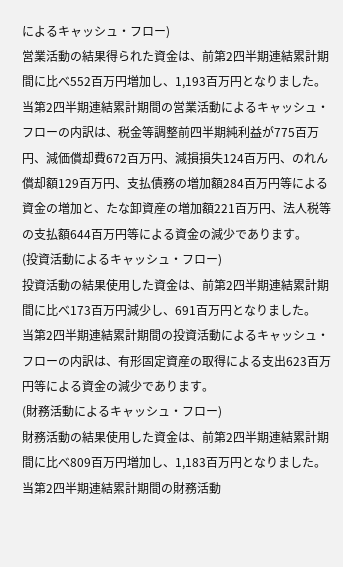によるキャッシュ・フロー)
営業活動の結果得られた資金は、前第2四半期連結累計期間に比べ552百万円増加し、1,193百万円となりました。
当第2四半期連結累計期間の営業活動によるキャッシュ・フローの内訳は、税金等調整前四半期純利益が775百万円、減価償却費672百万円、減損損失124百万円、のれん償却額129百万円、支払債務の増加額284百万円等による資金の増加と、たな卸資産の増加額221百万円、法人税等の支払額644百万円等による資金の減少であります。
(投資活動によるキャッシュ・フロー)
投資活動の結果使用した資金は、前第2四半期連結累計期間に比べ173百万円減少し、691百万円となりました。
当第2四半期連結累計期間の投資活動によるキャッシュ・フローの内訳は、有形固定資産の取得による支出623百万円等による資金の減少であります。
(財務活動によるキャッシュ・フロー)
財務活動の結果使用した資金は、前第2四半期連結累計期間に比べ809百万円増加し、1,183百万円となりました。
当第2四半期連結累計期間の財務活動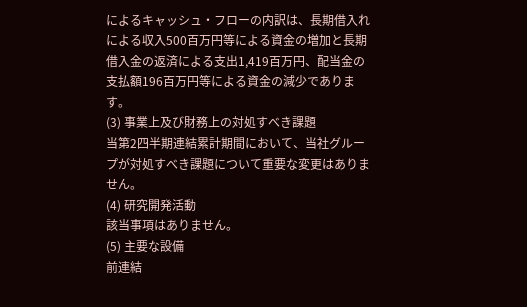によるキャッシュ・フローの内訳は、長期借入れによる収入500百万円等による資金の増加と長期借入金の返済による支出1,419百万円、配当金の支払額196百万円等による資金の減少であります。
(3) 事業上及び財務上の対処すべき課題
当第2四半期連結累計期間において、当社グループが対処すべき課題について重要な変更はありません。
(4) 研究開発活動
該当事項はありません。
(5) 主要な設備
前連結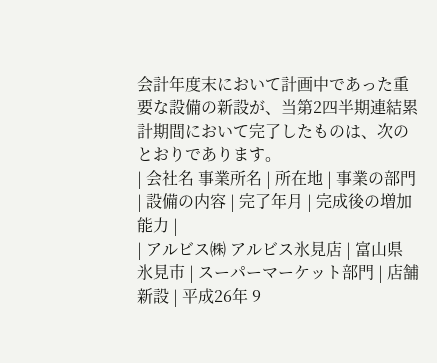会計年度末において計画中であった重要な設備の新設が、当第2四半期連結累計期間において完了したものは、次のとおりであります。
| 会社名 事業所名 | 所在地 | 事業の部門 | 設備の内容 | 完了年月 | 完成後の増加能力 |
| アルビス㈱ アルビス氷見店 | 富山県 氷見市 | スーパーマーケット部門 | 店舗新設 | 平成26年 9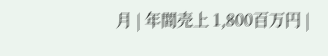月 | 年間売上 1,800百万円 |